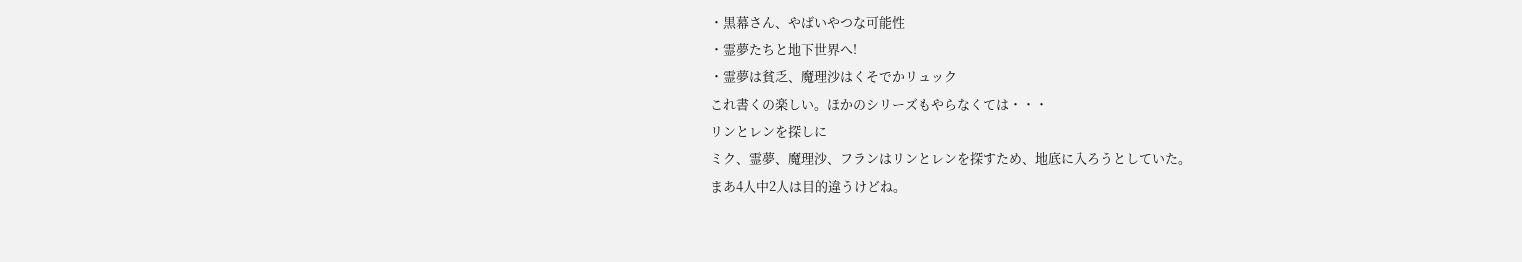・黒幕さん、やばいやつな可能性
・霊夢たちと地下世界へ!
・霊夢は貧乏、魔理沙はくそでかリュック
これ書くの楽しい。ほかのシリーズもやらなくては・・・
リンとレンを探しに
ミク、霊夢、魔理沙、フランはリンとレンを探すため、地底に入ろうとしていた。
まあ4人中2人は目的違うけどね。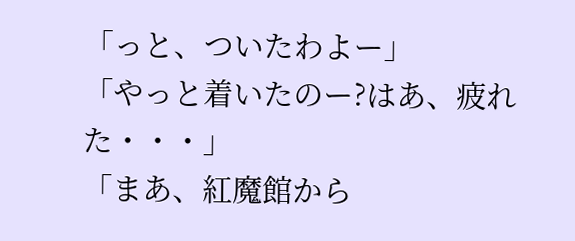「っと、ついたわよー」
「やっと着いたのー?はあ、疲れた・・・」
「まあ、紅魔館から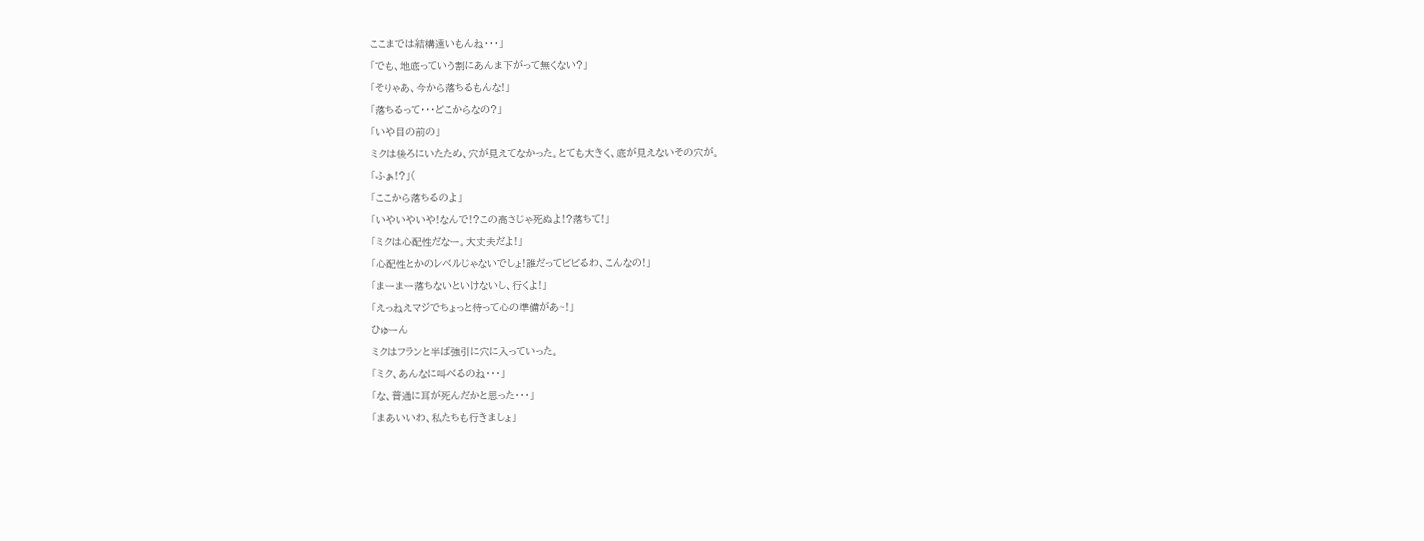ここまでは結構遠いもんね・・・」
「でも、地底っていう割にあんま下がって無くない?」
「そりゃあ、今から落ちるもんな!」
「落ちるって・・・どこからなの?」
「いや目の前の」
ミクは後ろにいたため、穴が見えてなかった。とても大きく、底が見えないその穴が。
「ふぁ!?」(
「ここから落ちるのよ」
「いやいやいや!なんで!?この高さじゃ死ぬよ!?落ちて!」
「ミクは心配性だなー。大丈夫だよ!」
「心配性とかのレベルじゃないでしょ!誰だってビビるわ、こんなの!」
「まーまー落ちないといけないし、行くよ!」
「えっねえマジでちょっと待って心の準備があ~!」
ひゅーん
ミクはフランと半ば強引に穴に入っていった。
「ミク、あんなに叫べるのね・・・」
「な、普通に耳が死んだかと思った・・・」
「まあいいわ、私たちも行きましょ」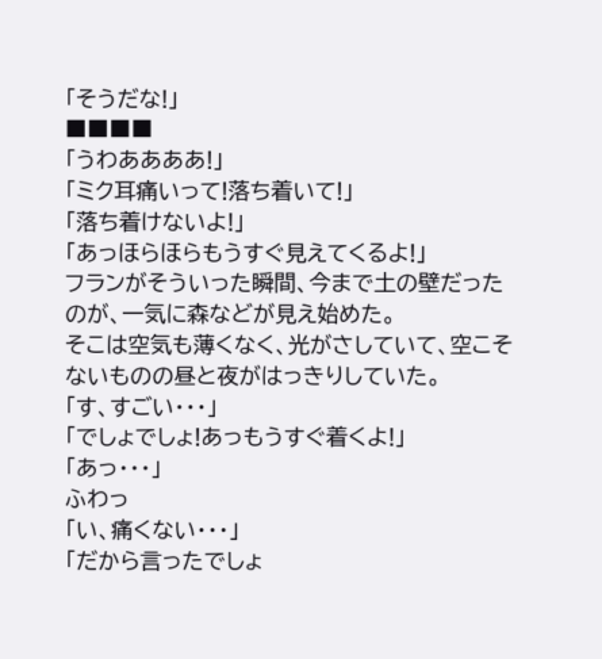「そうだな!」
■■■■
「うわああああ!」
「ミク耳痛いって!落ち着いて!」
「落ち着けないよ!」
「あっほらほらもうすぐ見えてくるよ!」
フランがそういった瞬間、今まで土の壁だったのが、一気に森などが見え始めた。
そこは空気も薄くなく、光がさしていて、空こそないものの昼と夜がはっきりしていた。
「す、すごい・・・」
「でしょでしょ!あっもうすぐ着くよ!」
「あっ・・・」
ふわっ
「い、痛くない・・・」
「だから言ったでしょ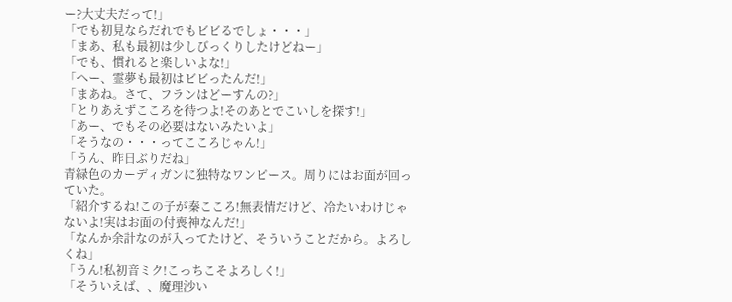ー?大丈夫だって!」
「でも初見ならだれでもビビるでしょ・・・」
「まあ、私も最初は少しびっくりしたけどねー」
「でも、慣れると楽しいよな!」
「へー、霊夢も最初はビビったんだ!」
「まあね。さて、フランはどーすんの?」
「とりあえずこころを待つよ!そのあとでこいしを探す!」
「あー、でもその必要はないみたいよ」
「そうなの・・・ってこころじゃん!」
「うん、昨日ぶりだね」
青緑色のカーディガンに独特なワンピース。周りにはお面が回っていた。
「紹介するね!この子が秦こころ!無表情だけど、冷たいわけじゃないよ!実はお面の付喪神なんだ!」
「なんか余計なのが入ってたけど、そういうことだから。よろしくね」
「うん!私初音ミク!こっちこそよろしく!」
「そういえば、、魔理沙い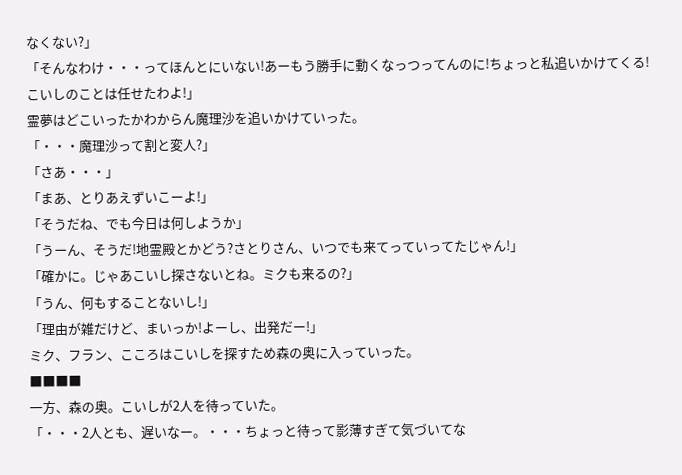なくない?」
「そんなわけ・・・ってほんとにいない!あーもう勝手に動くなっつってんのに!ちょっと私追いかけてくる!こいしのことは任せたわよ!」
霊夢はどこいったかわからん魔理沙を追いかけていった。
「・・・魔理沙って割と変人?」
「さあ・・・」
「まあ、とりあえずいこーよ!」
「そうだね、でも今日は何しようか」
「うーん、そうだ!地霊殿とかどう?さとりさん、いつでも来てっていってたじゃん!」
「確かに。じゃあこいし探さないとね。ミクも来るの?」
「うん、何もすることないし!」
「理由が雑だけど、まいっか!よーし、出発だー!」
ミク、フラン、こころはこいしを探すため森の奥に入っていった。
■■■■
一方、森の奥。こいしが2人を待っていた。
「・・・2人とも、遅いなー。・・・ちょっと待って影薄すぎて気づいてな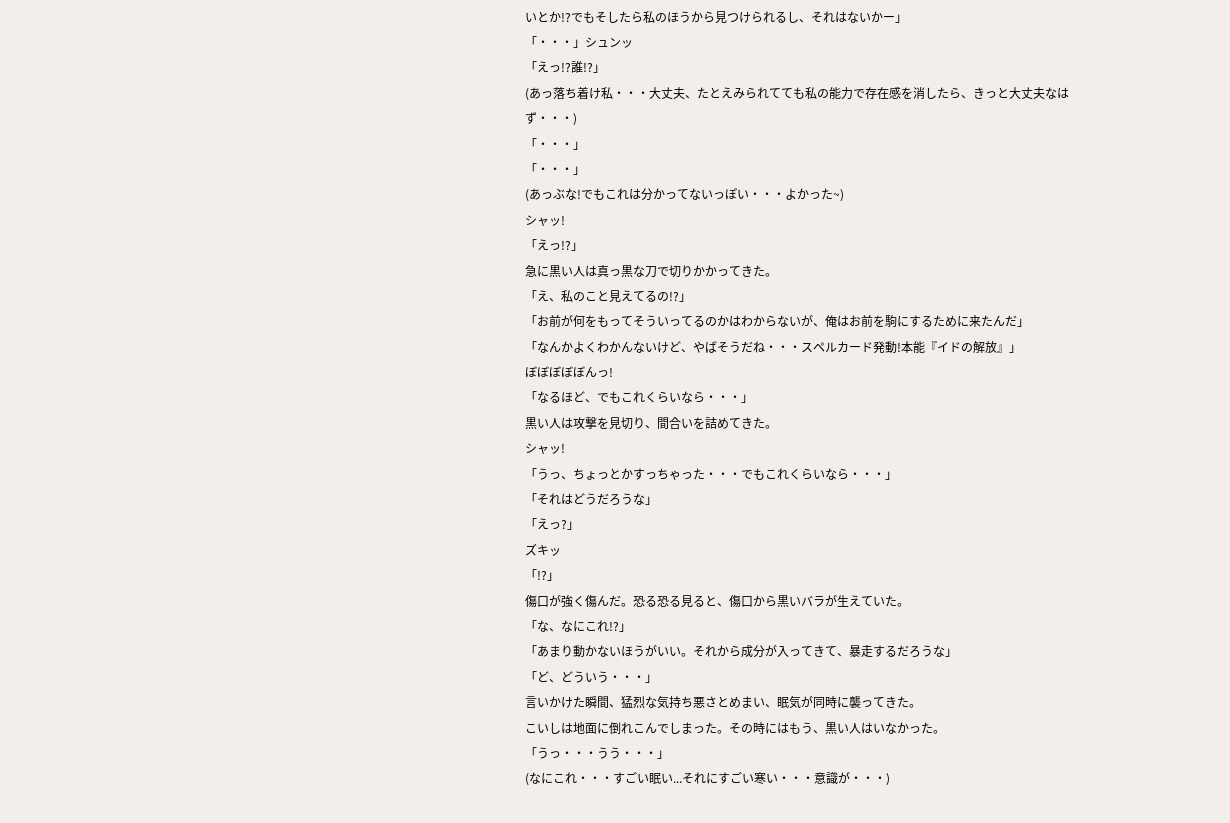いとか!?でもそしたら私のほうから見つけられるし、それはないかー」
「・・・」シュンッ
「えっ!?誰!?」
(あっ落ち着け私・・・大丈夫、たとえみられてても私の能力で存在感を消したら、きっと大丈夫なはず・・・)
「・・・」
「・・・」
(あっぶな!でもこれは分かってないっぽい・・・よかった~)
シャッ!
「えっ!?」
急に黒い人は真っ黒な刀で切りかかってきた。
「え、私のこと見えてるの!?」
「お前が何をもってそういってるのかはわからないが、俺はお前を駒にするために来たんだ」
「なんかよくわかんないけど、やばそうだね・・・スペルカード発動!本能『イドの解放』」
ぼぼぼぼぼんっ!
「なるほど、でもこれくらいなら・・・」
黒い人は攻撃を見切り、間合いを詰めてきた。
シャッ!
「うっ、ちょっとかすっちゃった・・・でもこれくらいなら・・・」
「それはどうだろうな」
「えっ?」
ズキッ
「!?」
傷口が強く傷んだ。恐る恐る見ると、傷口から黒いバラが生えていた。
「な、なにこれ!?」
「あまり動かないほうがいい。それから成分が入ってきて、暴走するだろうな」
「ど、どういう・・・」
言いかけた瞬間、猛烈な気持ち悪さとめまい、眠気が同時に襲ってきた。
こいしは地面に倒れこんでしまった。その時にはもう、黒い人はいなかった。
「うっ・・・うう・・・」
(なにこれ・・・すごい眠い...それにすごい寒い・・・意識が・・・)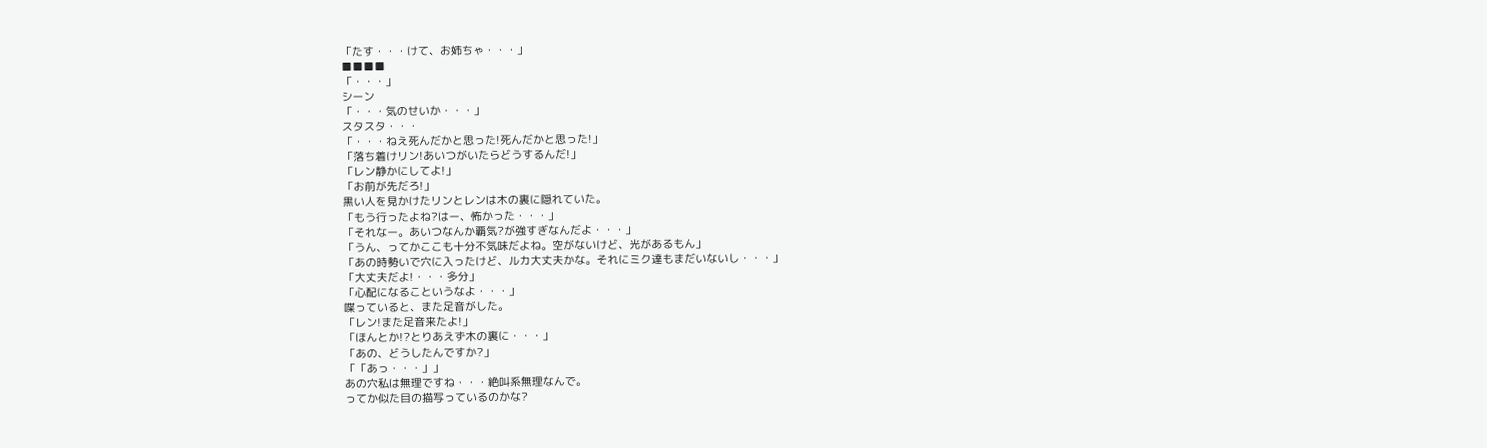「たす・・・けて、お姉ちゃ・・・」
■■■■
「・・・」
シーン
「・・・気のせいか・・・」
スタスタ・・・
「・・・ねえ死んだかと思った!死んだかと思った!」
「落ち着けリン!あいつがいたらどうするんだ!」
「レン静かにしてよ!」
「お前が先だろ!」
黒い人を見かけたリンとレンは木の裏に隠れていた。
「もう行ったよね?はー、怖かった・・・」
「それなー。あいつなんか覇気?が強すぎなんだよ・・・」
「うん、ってかここも十分不気味だよね。空がないけど、光があるもん」
「あの時勢いで穴に入ったけど、ルカ大丈夫かな。それにミク達もまだいないし・・・」
「大丈夫だよ!・・・多分」
「心配になるこというなよ・・・」
喋っていると、また足音がした。
「レン!また足音来たよ!」
「ほんとか!?とりあえず木の裏に・・・」
「あの、どうしたんですか?」
「「あっ・・・」」
あの穴私は無理ですね・・・絶叫系無理なんで。
ってか似た目の描写っているのかな?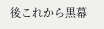後これから黒幕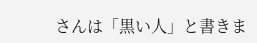さんは「黒い人」と書きま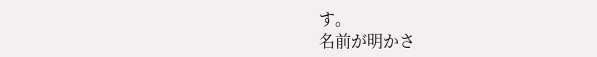す。
名前が明かさ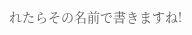れたらその名前で書きますね!